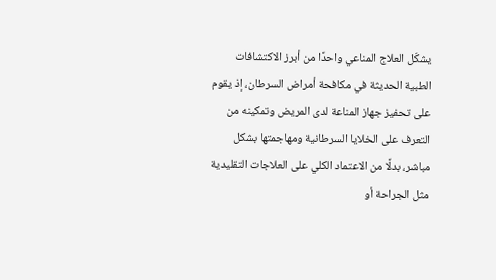يشكّل العلاج المناعي واحدًا من أبرز الاكتشافات الطبية الحديثة في مكافحة أمراض السرطان، إذ يقوم على تحفيز جهاز المناعة لدى المريض وتمكينه من التعرف على الخلايا السرطانية ومهاجمتها بشكل مباشر، بدلًا من الاعتماد الكلي على العلاجات التقليدية مثل الجراحة أو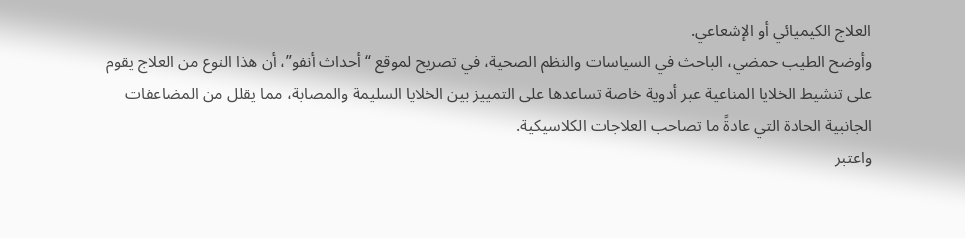العلاج الكيميائي أو الإشعاعي.
وأوضح الطيب حمضي، الباحث في السياسات والنظم الصحية، في تصريح لموقع “أحداث أنفو”، أن هذا النوع من العلاج يقوم على تنشيط الخلايا المناعية عبر أدوية خاصة تساعدها على التمييز بين الخلايا السليمة والمصابة، مما يقلل من المضاعفات الجانبية الحادة التي عادةً ما تصاحب العلاجات الكلاسيكية.
واعتبر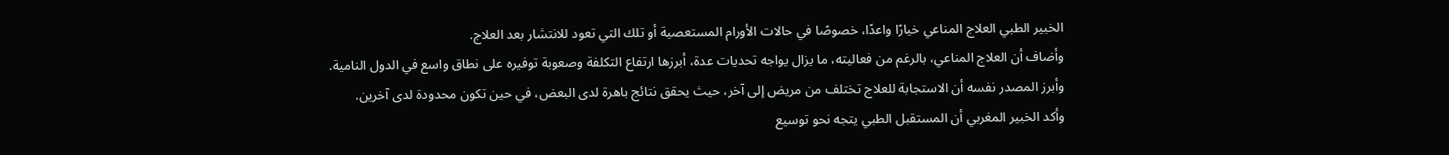الخبير الطبي العلاج المناعي خيارًا واعدًا، خصوصًا في حالات الأورام المستعصية أو تلك التي تعود للانتشار بعد العلاج.
وأضاف أن العلاج المناعي، بالرغم من فعاليته، ما يزال يواجه تحديات عدة، أبرزها ارتفاع التكلفة وصعوبة توفيره على نطاق واسع في الدول النامية.
وأبرز المصدر نفسه أن الاستجابة للعلاج تختلف من مريض إلى آخر، حيث يحقق نتائج باهرة لدى البعض، في حين تكون محدودة لدى آخرين.
وأكد الخبير المغربي أن المستقبل الطبي يتجه نحو توسيع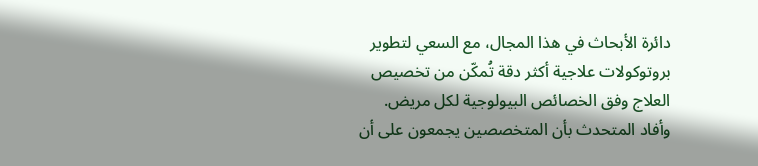دائرة الأبحاث في هذا المجال، مع السعي لتطوير بروتوكولات علاجية أكثر دقة تُمكّن من تخصيص العلاج وفق الخصائص البيولوجية لكل مريض.
وأفاد المتحدث بأن المتخصصين يجمعون على أن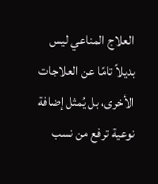العلاج المناعي ليس بديلاً تامًا عن العلاجات الأخرى، بل يُمثل إضافة نوعية ترفع من نسب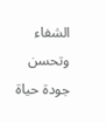الشفاء وتحسن جودة حياة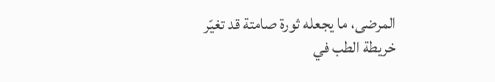المرضى، ما يجعله ثورة صامتة قد تغيّر خريطة الطب في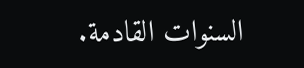السنوات القادمة.